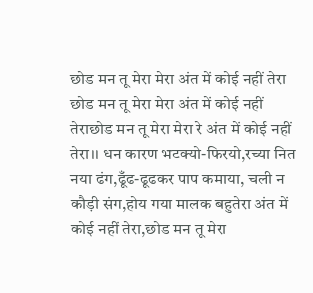छोड मन तू मेरा मेरा अंत में कोई नहीं तेरा
छोड मन तू मेरा मेरा अंत में कोई नहीं तेराछोड मन तू मेरा मेरा रे अंत में कोई नहीं तेरा।। धन कारण भटक्यो-फिरयो,रच्या नित नया ढंग,ढूँढ-ढूढकर पाप कमाया, चली न कौड़ी संग,होय गया मालक बहुतेरा अंत में कोई नहीं तेरा,छोड मन तू मेरा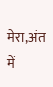मेरा,अंत में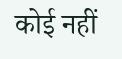कोई नहीं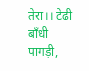तेरा।। टेढी बाँधी पागड़ी,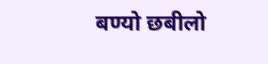बण्यो छबीलो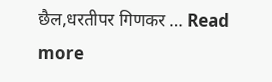छैल,धरतीपर गिणकर … Read more